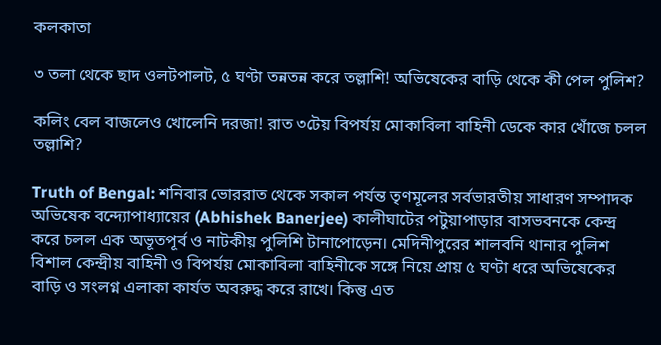কলকাতা

৩ তলা থেকে ছাদ ওলটপালট, ৫ ঘণ্টা তন্নতন্ন করে তল্লাশি! অভিষেকের বাড়ি থেকে কী পেল পুলিশ?

কলিং বেল বাজলেও খোলেনি দরজা! রাত ৩টেয় বিপর্যয় মোকাবিলা বাহিনী ডেকে কার খোঁজে চলল তল্লাশি?

Truth of Bengal: শনিবার ভোররাত থেকে সকাল পর্যন্ত তৃণমূলের সর্বভারতীয় সাধারণ সম্পাদক অভিষেক বন্দ্যোপাধ্যায়ের (Abhishek Banerjee) কালীঘাটের পটুয়াপাড়ার বাসভবনকে কেন্দ্র করে চলল এক অভূতপূর্ব ও নাটকীয় পুলিশি টানাপোড়েন। মেদিনীপুরের শালবনি থানার পুলিশ বিশাল কেন্দ্রীয় বাহিনী ও বিপর্যয় মোকাবিলা বাহিনীকে সঙ্গে নিয়ে প্রায় ৫ ঘণ্টা ধরে অভিষেকের বাড়ি ও সংলগ্ন এলাকা কার্যত অবরুদ্ধ করে রাখে। কিন্তু এত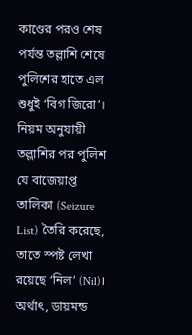কাণ্ডের পরও শেষ পর্যন্ত তল্লাশি শেষে পুলিশের হাতে এল শুধুই ‘বিগ জিরো’। নিয়ম অনুযায়ী তল্লাশির পর পুলিশ যে বাজেয়াপ্ত তালিকা (Seizure List) তৈরি করেছে, তাতে স্পষ্ট লেখা রয়েছে ‘নিল’ (Nil)। অর্থাৎ, ডায়মন্ড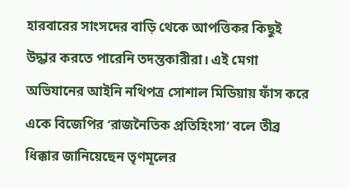হারবারের সাংসদের বাড়ি থেকে আপত্তিকর কিছুই উদ্ধার করতে পারেনি তদন্তকারীরা। এই মেগা অভিযানের আইনি নথিপত্র সোশাল মিডিয়ায় ফাঁস করে একে বিজেপির ‘রাজনৈতিক প্রতিহিংসা’ বলে তীব্র ধিক্কার জানিয়েছেন তৃণমূলের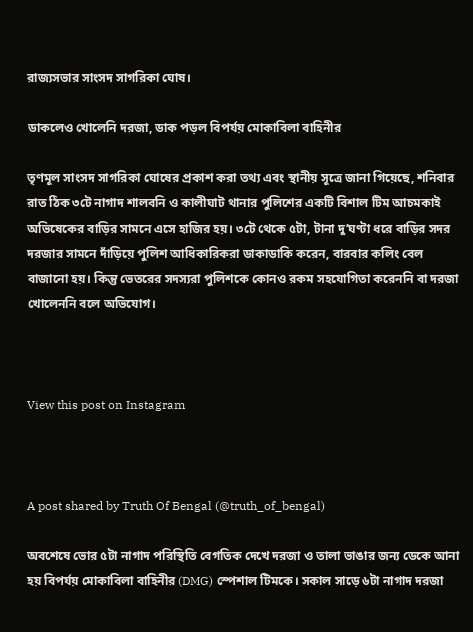রাজ্যসভার সাংসদ সাগরিকা ঘোষ।

ডাকলেও খোলেনি দরজা, ডাক পড়ল বিপর্যয় মোকাবিলা বাহিনীর

তৃণমূল সাংসদ সাগরিকা ঘোষের প্রকাশ করা তথ্য এবং স্থানীয় সূত্রে জানা গিয়েছে, শনিবার রাত ঠিক ৩টে নাগাদ শালবনি ও কালীঘাট থানার পুলিশের একটি বিশাল টিম আচমকাই অভিষেকের বাড়ির সামনে এসে হাজির হয়। ৩টে থেকে ৫টা, টানা দু’ঘণ্টা ধরে বাড়ির সদর দরজার সামনে দাঁড়িয়ে পুলিশ আধিকারিকরা ডাকাডাকি করেন, বারবার কলিং বেল বাজানো হয়। কিন্তু ভেতরের সদস্যরা পুলিশকে কোনও রকম সহযোগিতা করেননি বা দরজা খোলেননি বলে অভিযোগ।



View this post on Instagram



A post shared by Truth Of Bengal (@truth_of_bengal)

অবশেষে ভোর ৫টা নাগাদ পরিস্থিতি বেগতিক দেখে দরজা ও তালা ভাঙার জন্য ডেকে আনা হয় বিপর্যয় মোকাবিলা বাহিনীর (DMG) স্পেশাল টিমকে। সকাল সাড়ে ৬টা নাগাদ দরজা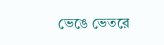ভেঙে ভেতরে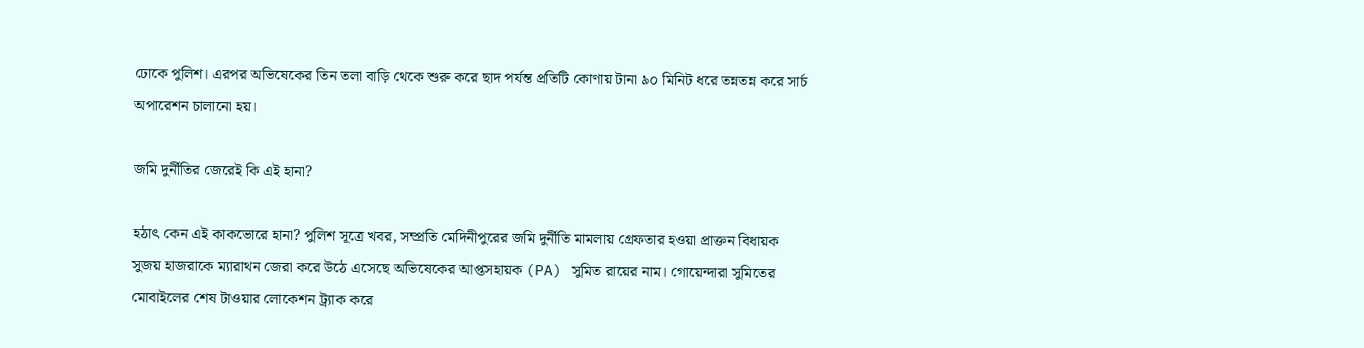ঢোকে পুলিশ। এরপর অভিষেকের তিন তলা বাড়ি থেকে শুরু করে ছাদ পর্যন্ত প্রতিটি কোণায় টানা ৯০ মিনিট ধরে তন্নতন্ন করে সার্চ অপারেশন চালানো হয়।

জমি দুর্নীতির জেরেই কি এই হানা?

হঠাৎ কেন এই কাকভোরে হানা? পুলিশ সূত্রে খবর, সম্প্রতি মেদিনীপুরের জমি দুর্নীতি মামলায় গ্রেফতার হওয়া প্রাক্তন বিধায়ক সুজয় হাজরাকে ম্যারাথন জেরা করে উঠে এসেছে অভিষেকের আপ্তসহায়ক (PA) সুমিত রায়ের নাম। গোয়েন্দারা সুমিতের মোবাইলের শেষ টাওয়ার লোকেশন ট্র্যাক করে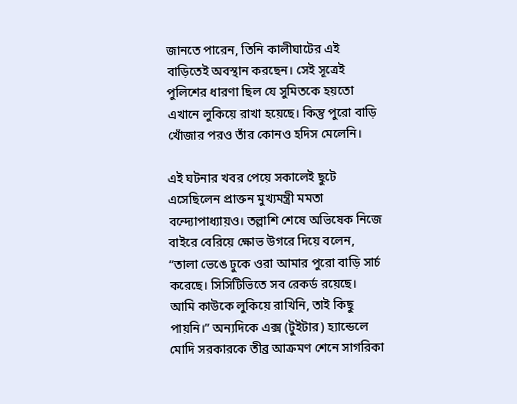জানতে পারেন, তিনি কালীঘাটের এই বাড়িতেই অবস্থান করছেন। সেই সূত্রেই পুলিশের ধারণা ছিল যে সুমিতকে হয়তো এখানে লুকিয়ে রাখা হয়েছে। কিন্তু পুরো বাড়ি খোঁজার পরও তাঁর কোনও হদিস মেলেনি।

এই ঘটনার খবর পেয়ে সকালেই ছুটে এসেছিলেন প্রাক্তন মুখ্যমন্ত্রী মমতা বন্দ্যোপাধ্যায়ও। তল্লাশি শেষে অভিষেক নিজে বাইরে বেরিয়ে ক্ষোভ উগরে দিয়ে বলেন, “তালা ভেঙে ঢুকে ওরা আমার পুরো বাড়ি সার্চ করেছে। সিসিটিভিতে সব রেকর্ড রয়েছে। আমি কাউকে লুকিয়ে রাখিনি, তাই কিছু পায়নি।” অন্যদিকে এক্স (টুইটার) হ্যান্ডেলে মোদি সরকারকে তীব্র আক্রমণ শেনে সাগরিকা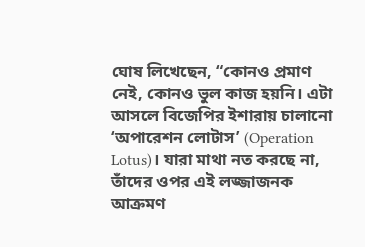ঘোষ লিখেছেন, “কোনও প্রমাণ নেই, কোনও ভুল কাজ হয়নি। এটা আসলে বিজেপির ইশারায় চালানো ‘অপারেশন লোটাস’ (Operation Lotus)। যারা মাথা নত করছে না, তাঁদের ওপর এই লজ্জাজনক আক্রমণ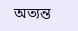অত্যন্ত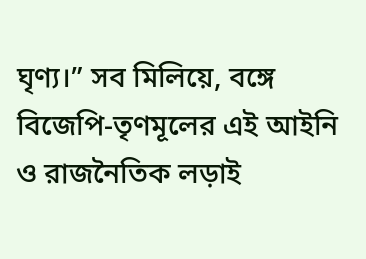ঘৃণ্য।” সব মিলিয়ে, বঙ্গে বিজেপি-তৃণমূলের এই আইনি ও রাজনৈতিক লড়াই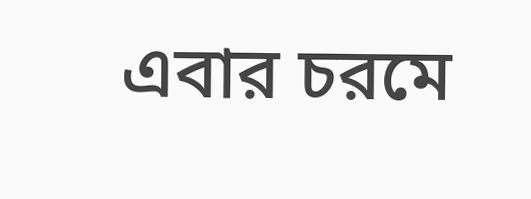এবার চরমে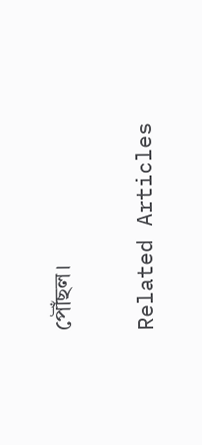পৌঁছল।

Related Articles